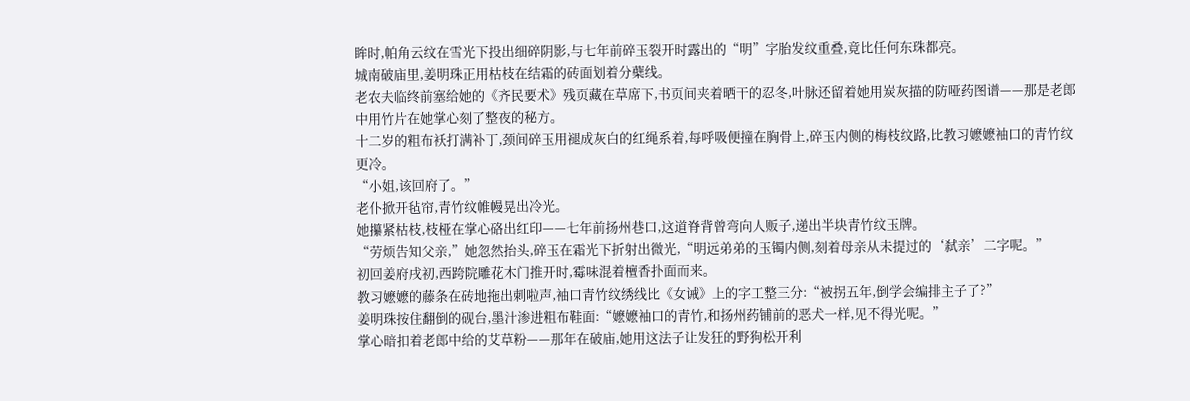眸时,帕角云纹在雪光下投出细碎阴影,与七年前碎玉裂开时露出的“明”字胎发纹重叠,竟比任何东珠都亮。
城南破庙里,姜明珠正用枯枝在结霜的砖面划着分蘗线。
老农夫临终前塞给她的《齐民要术》残页藏在草席下,书页间夹着晒干的忍冬,叶脉还留着她用炭灰描的防哑药图谱——那是老郎中用竹片在她掌心刻了整夜的秘方。
十二岁的粗布袄打满补丁,颈间碎玉用褪成灰白的红绳系着,每呼吸便撞在胸骨上,碎玉内侧的梅枝纹路,比教习嬷嬷袖口的青竹纹更冷。
“小姐,该回府了。”
老仆掀开毡帘,青竹纹帷幔晃出冷光。
她攥紧枯枝,枝桠在掌心硌出红印——七年前扬州巷口,这道脊背曾弯向人贩子,递出半块青竹纹玉牌。
“劳烦告知父亲,”她忽然抬头,碎玉在霜光下折射出微光,“明远弟弟的玉镯内侧,刻着母亲从未提过的‘弑亲’二字呢。”
初回姜府戌初,西跨院雕花木门推开时,霉味混着檀香扑面而来。
教习嬷嬷的藤条在砖地拖出刺啦声,袖口青竹纹绣线比《女诫》上的字工整三分:“被拐五年,倒学会编排主子了?”
姜明珠按住翻倒的砚台,墨汁渗进粗布鞋面:“嬷嬷袖口的青竹,和扬州药铺前的恶犬一样,见不得光呢。”
掌心暗扣着老郎中给的艾草粉——那年在破庙,她用这法子让发狂的野狗松开利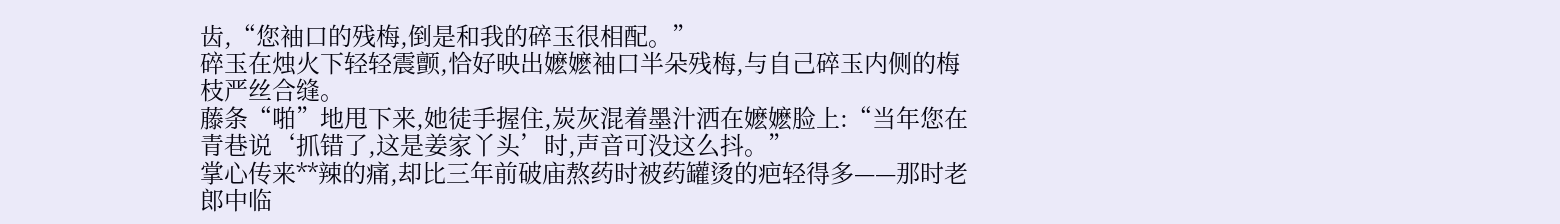齿,“您袖口的残梅,倒是和我的碎玉很相配。”
碎玉在烛火下轻轻震颤,恰好映出嬷嬷袖口半朵残梅,与自己碎玉内侧的梅枝严丝合缝。
藤条“啪”地甩下来,她徒手握住,炭灰混着墨汁洒在嬷嬷脸上:“当年您在青巷说‘抓错了,这是姜家丫头’时,声音可没这么抖。”
掌心传来**辣的痛,却比三年前破庙熬药时被药罐烫的疤轻得多——那时老郎中临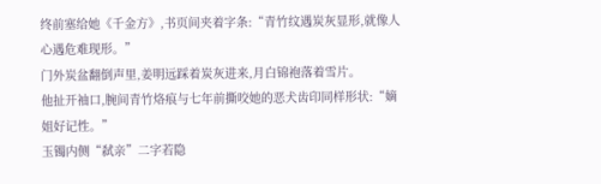终前塞给她《千金方》,书页间夹着字条:“青竹纹遇炭灰显形,就像人心遇危难现形。”
门外炭盆翻倒声里,姜明远踩着炭灰进来,月白锦袍落着雪片。
他扯开袖口,腕间青竹烙痕与七年前撕咬她的恶犬齿印同样形状:“嫡姐好记性。”
玉镯内侧“弑亲”二字若隐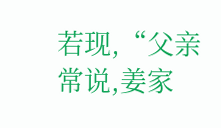若现,“父亲常说,姜家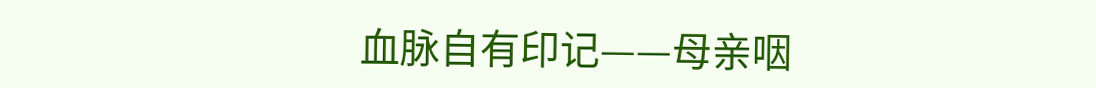血脉自有印记——母亲咽